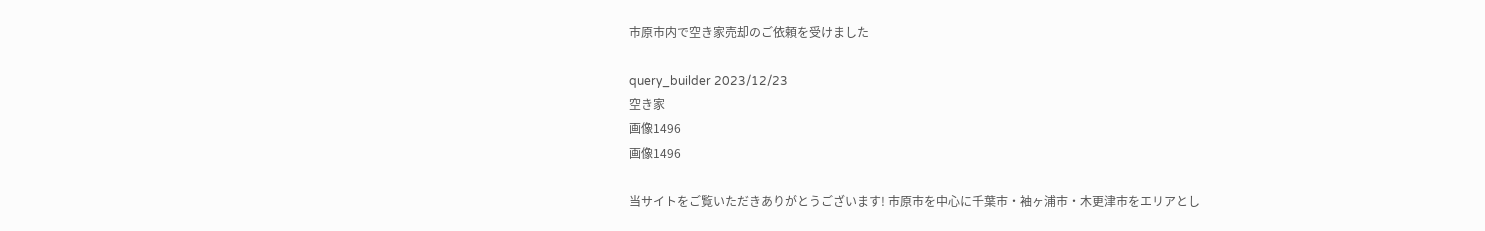市原市内で空き家売却のご依頼を受けました

query_builder 2023/12/23
空き家
画像1496
画像1496

当サイトをご覧いただきありがとうございます! 市原市を中心に千葉市・袖ヶ浦市・木更津市をエリアとし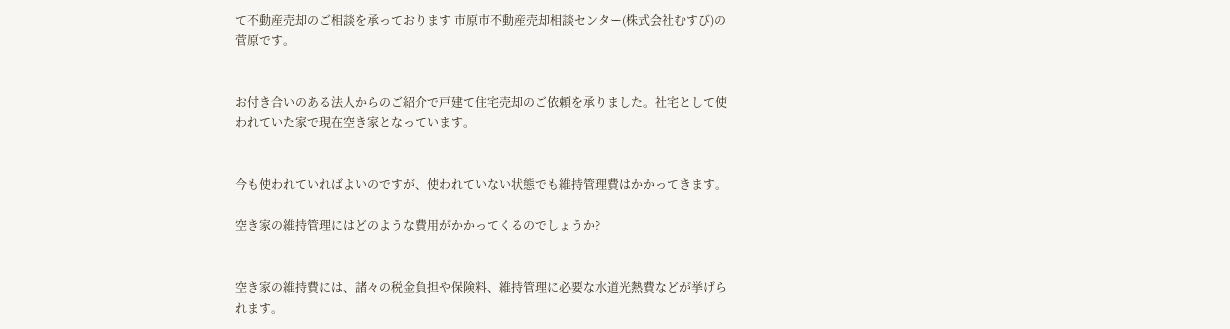て不動産売却のご相談を承っております 市原市不動産売却相談センター(株式会社むすび)の菅原です。


お付き合いのある法人からのご紹介で戸建て住宅売却のご依頼を承りました。社宅として使われていた家で現在空き家となっています。


今も使われていればよいのですが、使われていない状態でも維持管理費はかかってきます。

空き家の維持管理にはどのような費用がかかってくるのでしょうか?


空き家の維持費には、諸々の税金負担や保険料、維持管理に必要な水道光熱費などが挙げられます。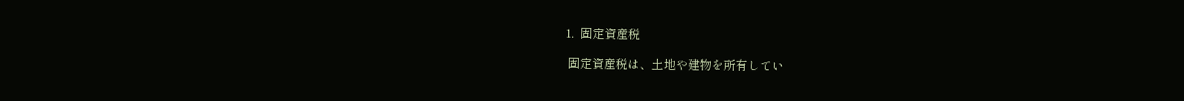1.  固定資産税

 固定資産税は、土地や建物を所有してい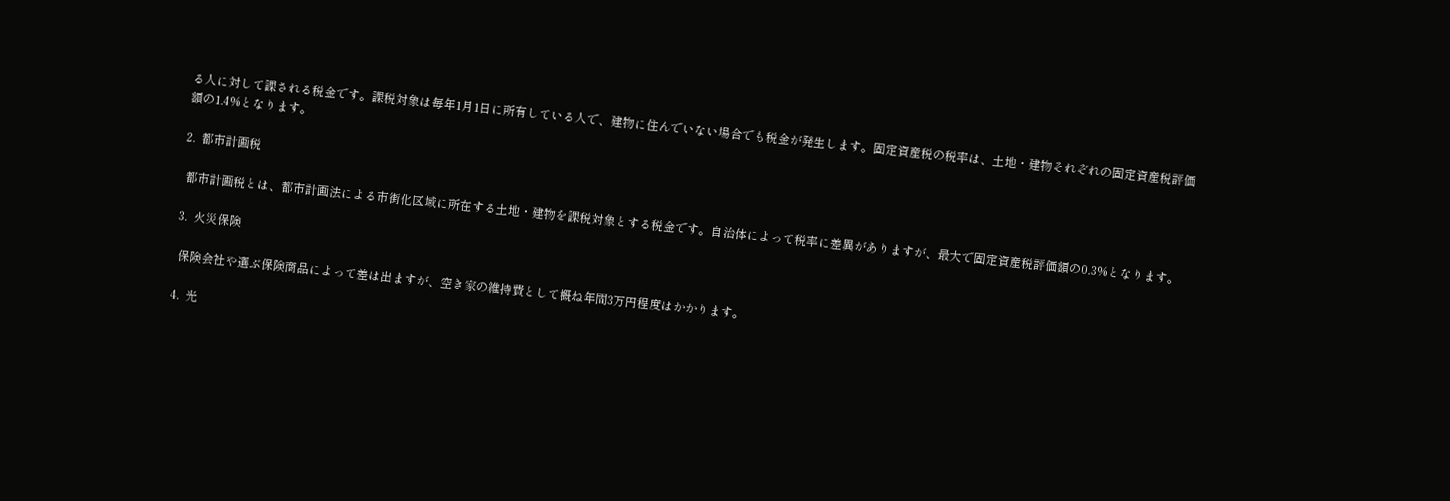る人に対して課される税金です。課税対象は毎年1月1日に所有している人で、建物に住んでいない場合でも税金が発生します。固定資産税の税率は、土地・建物それぞれの固定資産税評価額の1.4%となります。

2.  都市計画税

 都市計画税とは、都市計画法による市街化区域に所在する土地・建物を課税対象とする税金です。自治体によって税率に差異がありますが、最大で固定資産税評価額の0.3%となります。

3.  火災保険

 保険会社や選ぶ保険商品によって差は出ますが、空き家の維持費として概ね年間3万円程度はかかります。

4.  光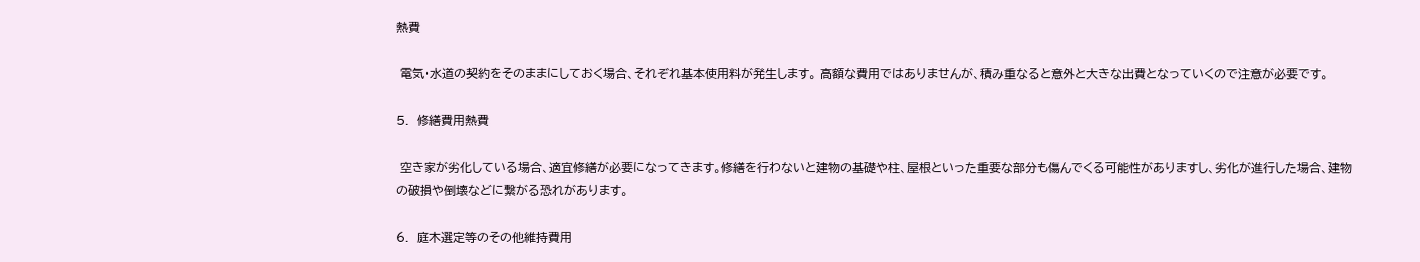熱費

 電気・水道の契約をそのままにしておく場合、それぞれ基本使用料が発生します。 高額な費用ではありませんが、積み重なると意外と大きな出費となっていくので注意が必要です。

5.  修繕費用熱費

 空き家が劣化している場合、適宜修繕が必要になってきます。修繕を行わないと建物の基礎や柱、屋根といった重要な部分も傷んでくる可能性がありますし、劣化が進行した場合、建物の破損や倒壊などに繋がる恐れがあります。

6.  庭木選定等のその他維持費用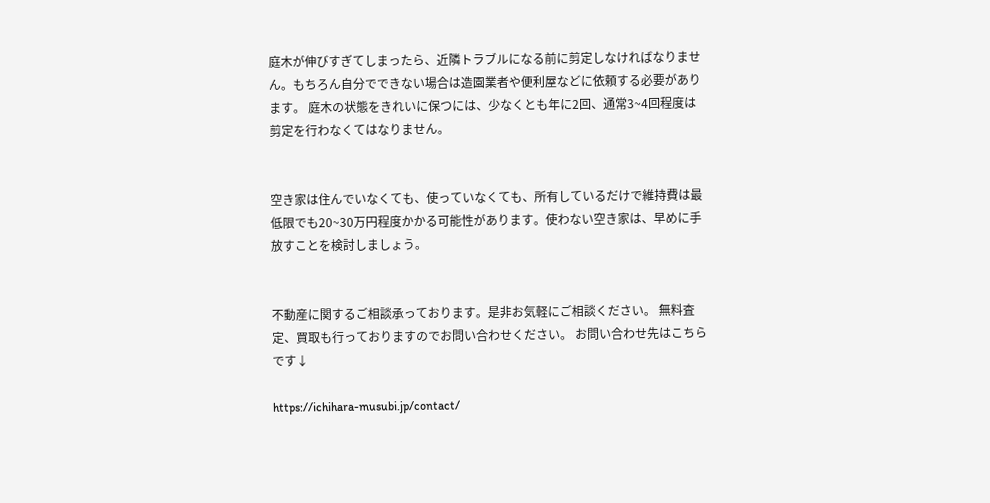庭木が伸びすぎてしまったら、近隣トラブルになる前に剪定しなければなりません。もちろん自分でできない場合は造園業者や便利屋などに依頼する必要があります。 庭木の状態をきれいに保つには、少なくとも年に2回、通常3~4回程度は剪定を行わなくてはなりません。


空き家は住んでいなくても、使っていなくても、所有しているだけで維持費は最低限でも20~30万円程度かかる可能性があります。使わない空き家は、早めに手放すことを検討しましょう。


不動産に関するご相談承っております。是非お気軽にご相談ください。 無料査定、買取も行っておりますのでお問い合わせください。 お問い合わせ先はこちらです↓

https://ichihara-musubi.jp/contact/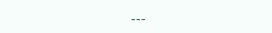---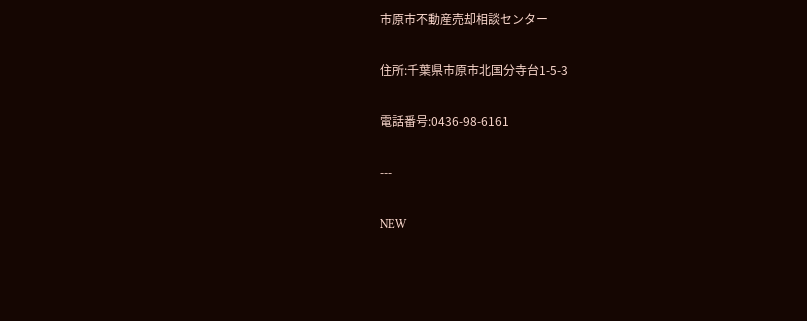市原市不動産売却相談センター

住所:千葉県市原市北国分寺台1-5-3

電話番号:0436-98-6161

---

NEW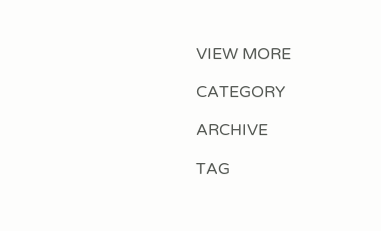VIEW MORE

CATEGORY

ARCHIVE

TAG